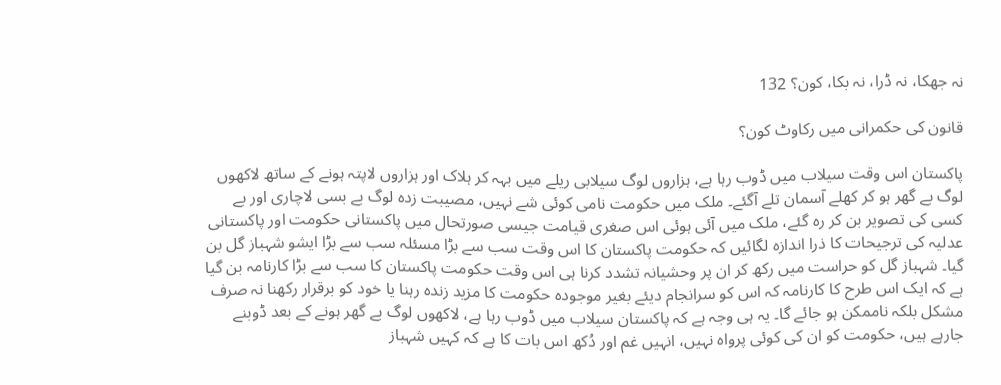نہ جھکا، نہ ڈرا، نہ بکا، کون؟ 132

قانون کی حکمرانی میں رکاوٹ کون؟

پاکستان اس وقت سیلاب میں ڈوب رہا ہے، ہزاروں لوگ سیلابی ریلے میں بہہ کر ہلاک اور ہزاروں لاپتہ ہونے کے ساتھ لاکھوں لوگ بے گھر ہو کر کھلے آسمان تلے آگئے۔ ملک میں حکومت نامی کوئی شے نہیں، مصیبت زدہ لوگ بے بسی لاچاری اور بے کسی کی تصویر بن کر رہ گئے، ملک میں آئی ہوئی اس صغری قیامت جیسی صورتحال میں پاکستانی حکومت اور پاکستانی عدلیہ کی ترجیحات کا ذرا اندازہ لگائیں کہ حکومت پاکستان کا اس وقت سب سے بڑا مسئلہ سب سے بڑا ایشو شہباز گل بن گیا۔ شہباز گل کو حراست میں رکھ کر ان پر وحشیانہ تشدد کرنا ہی اس وقت حکومت پاکستان کا سب سے بڑا کارنامہ بن گیا ہے کہ ایک اس طرح کا کارنامہ کہ اس کو سرانجام دیئے بغیر موجودہ حکومت کا مزید زندہ رہنا یا خود کو برقرار رکھنا نہ صرف مشکل بلکہ ناممکن ہو جائے گا۔ یہ ہی وجہ ہے کہ پاکستان سیلاب میں ڈوب رہا ہے، لاکھوں لوگ بے گھر ہونے کے بعد ڈوبنے جارہے ہیں، حکومت کو ان کی کوئی پرواہ نہیں، انہیں غم اور دُکھ اس بات کا ہے کہ کہیں شہباز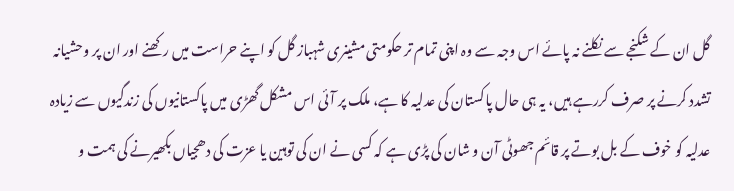گل ان کے شکنجے سے نکلنے نہ پائے اس وجہ سے وہ اپنی تمام تر حکومتی مشینری شہباز گل کو اپنے حراست میں رکھنے اور ان پر وحشیانہ تشدد کرنے پر صرف کررہے ہیں، یہ ہی حال پاکستان کی عدلیہ کا ہے، ملک پر آئی اس مشکل گھڑی میں پاکستانیوں کی زندگیوں سے زیادہ عدلیہ کو خوف کے بل بوتے پر قائم جھوٹی آن و شان کی پڑی ہے کہ کسی نے ان کی توہین یا عزت کی دھجیاں بکھیرنے کی ہمت و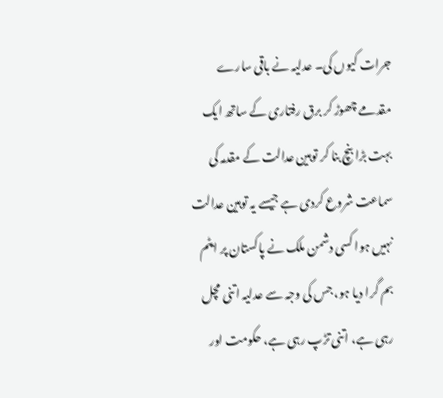جرات کیوں کی۔ عدلیہ نے باقی سارے مقدمے چھوڑ کر برق رفتاری کے ساتھ ایک بہت بڑا بنچ بنا کر توہین عدالت کے مقدمہ کی سماعت شروع کردی ہے جیسے یہ توہین عدالت نہیں ہوا کسی دشمن ملک نے پاکستان پر ایٹم بم گرا دیا ہو، جس کی وجہ سے عدلیہ اتنی مچل رہی ہے، اتنی تڑپ رہی ہے، حکومت اور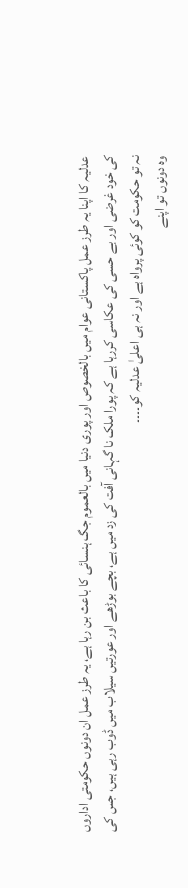عدلیہ کا اپنا یہ طرز عمل پاکستانی عوام میں بالخصوص اور پوری دنیا میں بالعموم جگ ہنسائی کا باعث بن رہا ہے، یہ طرز عمل ان دونوں حکومتی اداروں کی خود غرضی اور بے حسی کی عکاسی کررہا ہے کہ پورا ملک نا گہانی آفت کی زد میں ہے، بچے بوڑھے اور عورتیں سیلاب میں ڈوب رہی ہیں، جس کی نہ تو حکومت کو کوئی پرواہ ہے اور نہ ہی اعلیٰ عدلیہ کو۔۔۔۔
وہ دونوں تو اپنے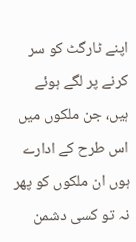اپنے ٹارگٹ کو سر کرنے پر لگے ہوئے ہیں، جن ملکوں میں اس طرح کے ادارے ہوں ان ملکوں کو پھر نہ تو کسی دشمن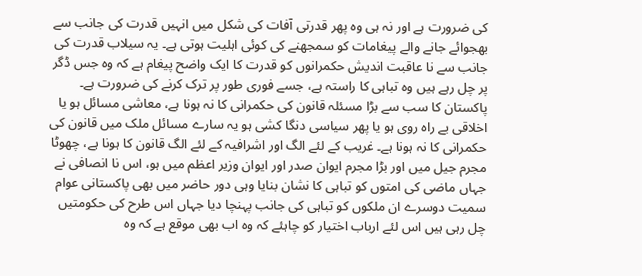کی ضرورت ہے اور نہ ہی وہ پھر قدرتی آفات کی شکل میں انہیں قدرت کی جانب سے بھجوائے جانے والے پیغامات کو سمجھنے کی کوئی اہلیت ہوتی ہے۔ یہ سیلاب قدرت کی جانب سے نا عاقبت اندیش حکمرانوں کو قدرت کا ایک واضح پیغام ہے کہ وہ جس ڈگر پر چل رہے ہیں وہ تباہی کا راستہ ہے، جسے فوری طور پر ترک کرنے کی ضرورت ہے۔ پاکستان کا سب سے بڑا مسئلہ قانون کی حکمرانی کا نہ ہونا ہے، معاشی مسائل ہو یا اخلاقی بے راہ روی ہو یا پھر سیاسی دنگا کشی ہو یہ سارے مسائل ملک میں قانون کی حکمرانی کا نہ ہونا ہے۔ غریب کے لئے الگ اور اشرافیہ کے لئے الگ قانون کا ہونا ہے، چھوٹا مجرم جیل میں اور بڑا مجرم ایوان صدر اور ایوان وزیر اعظم میں ہو، اس نا انصافی نے جہاں ماضی کی امتوں کو تباہی کا نشان بنایا وہی دور حاضر میں بھی پاکستانی عوام سمیت دوسرے ان ملکوں کو تباہی کی جانب پہنچا دیا جہاں اس طرح کی حکومتیں چل رہی ہیں اس لئے ارباب اختیار کو چاہئے کہ وہ اب بھی موقع ہے کہ وہ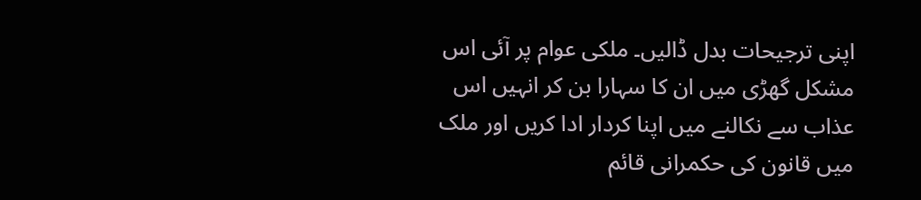اپنی ترجیحات بدل ڈالیں۔ ملکی عوام پر آئی اس مشکل گھڑی میں ان کا سہارا بن کر انہیں اس عذاب سے نکالنے میں اپنا کردار ادا کریں اور ملک میں قانون کی حکمرانی قائم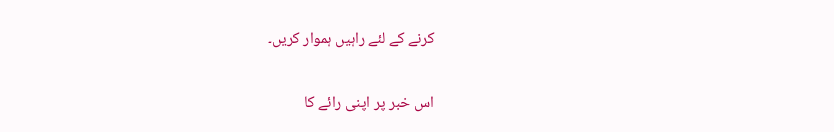کرنے کے لئے راہیں ہموار کریں۔

اس خبر پر اپنی رائے کا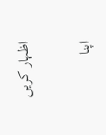اظہار کریں

اپنا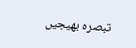تبصرہ بھیجیں